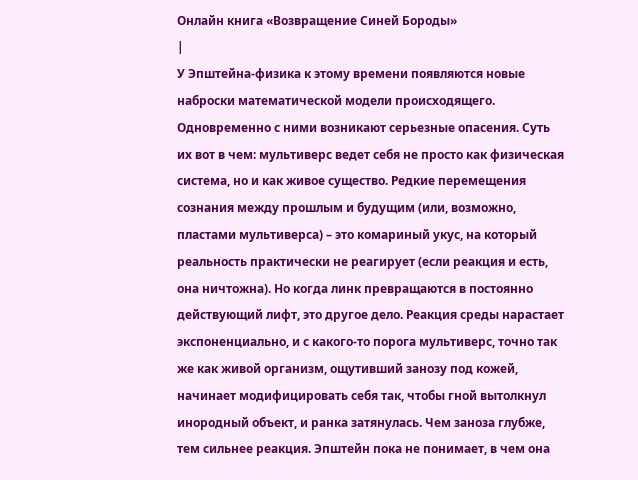Онлайн книга «Возвращение Синей Бороды»
|
У Эпштейна-физика к этому времени появляются новые наброски математической модели происходящего. Одновременно с ними возникают серьезные опасения. Суть их вот в чем: мультиверс ведет себя не просто как физическая система, но и как живое существо. Редкие перемещения сознания между прошлым и будущим (или, возможно, пластами мультиверса) – это комариный укус, на который реальность практически не реагирует (если реакция и есть, она ничтожна). Но когда линк превращаются в постоянно действующий лифт, это другое дело. Реакция среды нарастает экспоненциально, и с какого-то порога мультиверс, точно так же как живой организм, ощутивший занозу под кожей, начинает модифицировать себя так, чтобы гной вытолкнул инородный объект, и ранка затянулась. Чем заноза глубже, тем сильнее реакция. Эпштейн пока не понимает, в чем она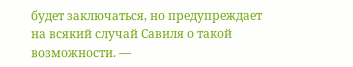будет заключаться, но предупреждает на всякий случай Савиля о такой возможности. —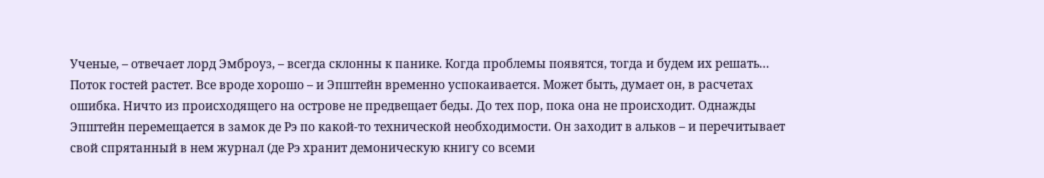Ученые, – отвечает лорд Эмброуз, – всегда склонны к панике. Когда проблемы появятся, тогда и будем их решать… Поток гостей растет. Все вроде хорошо – и Эпштейн временно успокаивается. Может быть, думает он, в расчетах ошибка. Ничто из происходящего на острове не предвещает беды. До тех пор, пока она не происходит. Однажды Эпштейн перемещается в замок де Рэ по какой-то технической необходимости. Он заходит в альков – и перечитывает свой спрятанный в нем журнал (де Рэ хранит демоническую книгу со всеми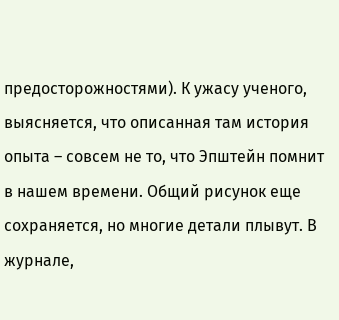предосторожностями). К ужасу ученого, выясняется, что описанная там история опыта – совсем не то, что Эпштейн помнит в нашем времени. Общий рисунок еще сохраняется, но многие детали плывут. В журнале,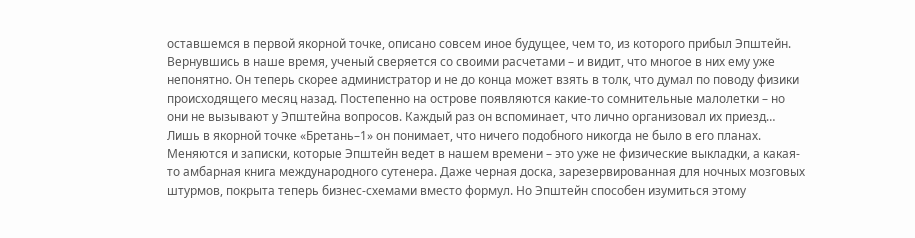оставшемся в первой якорной точке, описано совсем иное будущее, чем то, из которого прибыл Эпштейн. Вернувшись в наше время, ученый сверяется со своими расчетами – и видит, что многое в них ему уже непонятно. Он теперь скорее администратор и не до конца может взять в толк, что думал по поводу физики происходящего месяц назад. Постепенно на острове появляются какие-то сомнительные малолетки – но они не вызывают у Эпштейна вопросов. Каждый раз он вспоминает, что лично организовал их приезд… Лишь в якорной точке «Бретань–1» он понимает, что ничего подобного никогда не было в его планах. Меняются и записки, которые Эпштейн ведет в нашем времени – это уже не физические выкладки, а какая-то амбарная книга международного сутенера. Даже черная доска, зарезервированная для ночных мозговых штурмов, покрыта теперь бизнес-схемами вместо формул. Но Эпштейн способен изумиться этому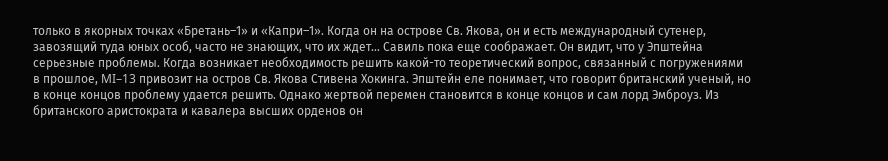только в якорных точках «Бретань–1» и «Капри–1». Когда он на острове Св. Якова, он и есть международный сутенер, завозящий туда юных особ, часто не знающих, что их ждет… Савиль пока еще соображает. Он видит, что у Эпштейна серьезные проблемы. Когда возникает необходимость решить какой-то теоретический вопрос, связанный с погружениями в прошлое, MI–13 привозит на остров Св. Якова Стивена Хокинга. Эпштейн еле понимает, что говорит британский ученый, но в конце концов проблему удается решить. Однако жертвой перемен становится в конце концов и сам лорд Эмброуз. Из британского аристократа и кавалера высших орденов он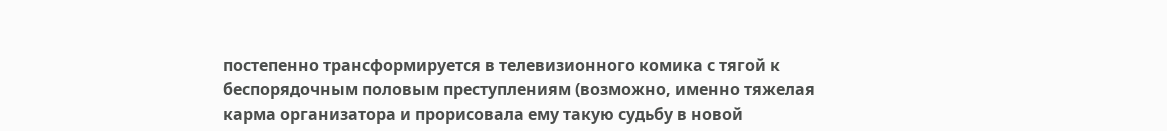постепенно трансформируется в телевизионного комика с тягой к беспорядочным половым преступлениям (возможно, именно тяжелая карма организатора и прорисовала ему такую судьбу в новой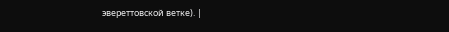эвереттовской ветке). |